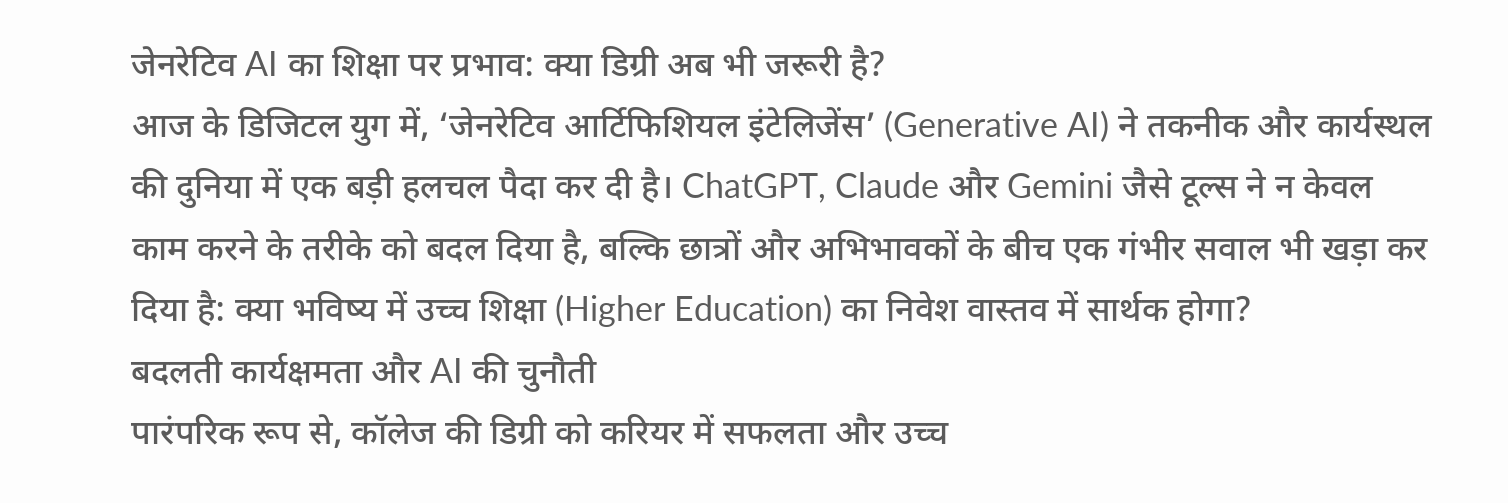जेनरेटिव AI का शिक्षा पर प्रभाव: क्या डिग्री अब भी जरूरी है?
आज के डिजिटल युग में, ‘जेनरेटिव आर्टिफिशियल इंटेलिजेंस’ (Generative AI) ने तकनीक और कार्यस्थल की दुनिया में एक बड़ी हलचल पैदा कर दी है। ChatGPT, Claude और Gemini जैसे टूल्स ने न केवल काम करने के तरीके को बदल दिया है, बल्कि छात्रों और अभिभावकों के बीच एक गंभीर सवाल भी खड़ा कर दिया है: क्या भविष्य में उच्च शिक्षा (Higher Education) का निवेश वास्तव में सार्थक होगा?
बदलती कार्यक्षमता और AI की चुनौती
पारंपरिक रूप से, कॉलेज की डिग्री को करियर में सफलता और उच्च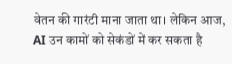वेतन की गारंटी माना जाता था। लेकिन आज, AI उन कामों को सेकंडों में कर सकता है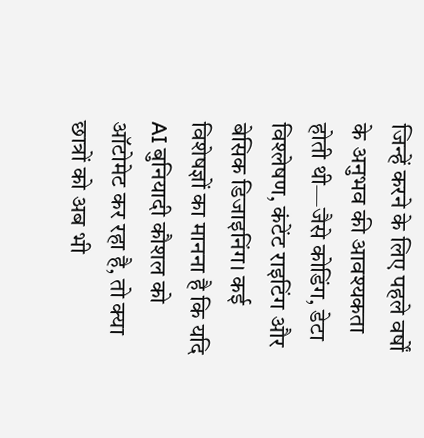जिन्हें करने के लिए पहले वर्षों के अनुभव की आवश्यकता होती थी—जैसे कोडिंग, डेटा विश्लेषण, कंटेंट राइटिंग और बेसिक डिजाइनिंग। कई विशेषज्ञों का मानना है कि यदि AI बुनियादी कौशल को ऑटोमेट कर रहा है, तो क्या छात्रों को अब भी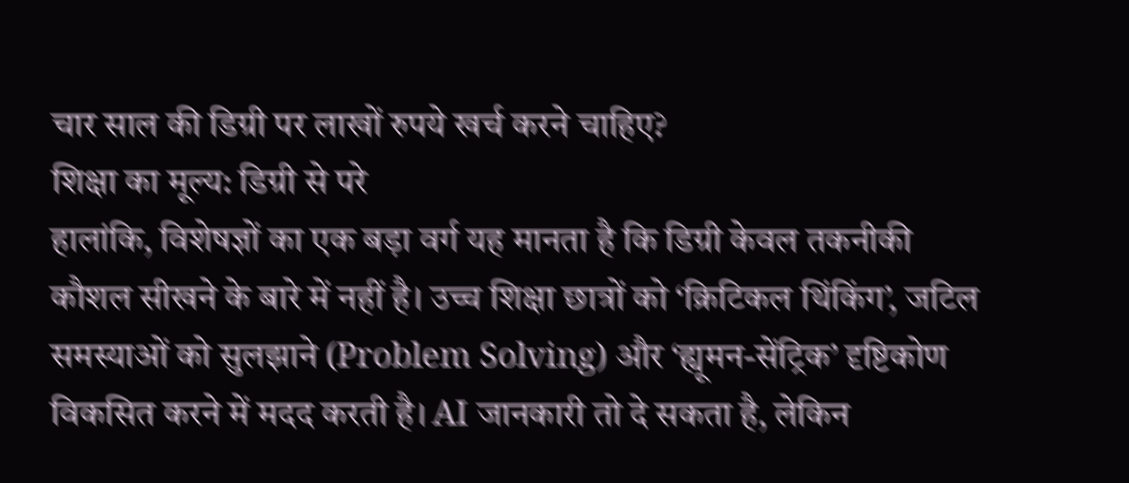चार साल की डिग्री पर लाखों रुपये खर्च करने चाहिए?
शिक्षा का मूल्य: डिग्री से परे
हालांकि, विशेषज्ञों का एक बड़ा वर्ग यह मानता है कि डिग्री केवल तकनीकी कौशल सीखने के बारे में नहीं है। उच्च शिक्षा छात्रों को ‘क्रिटिकल थिंकिंग’, जटिल समस्याओं को सुलझाने (Problem Solving) और ‘ह्यूमन-सेंट्रिक’ दृष्टिकोण विकसित करने में मदद करती है। AI जानकारी तो दे सकता है, लेकिन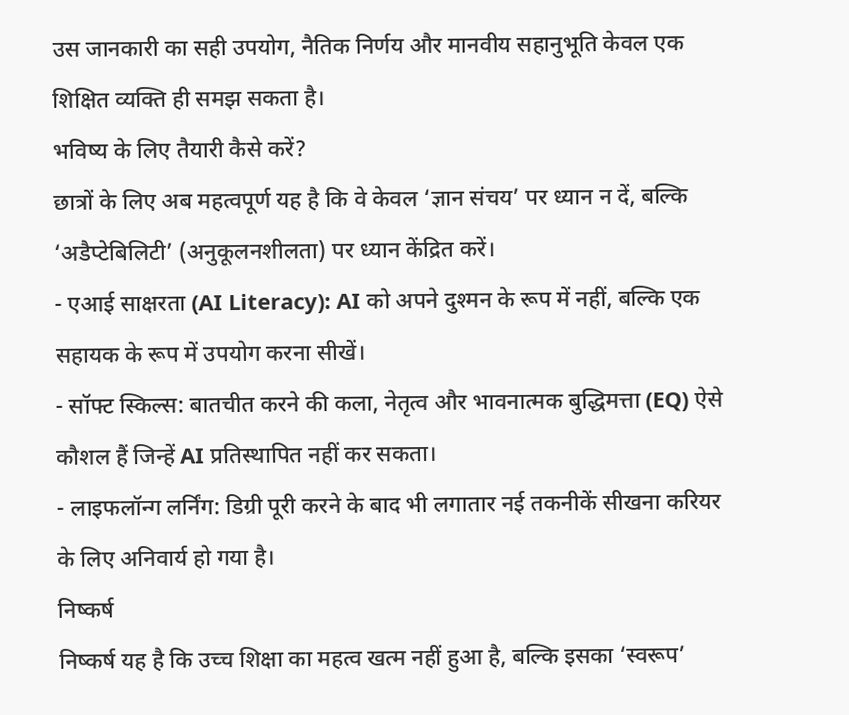उस जानकारी का सही उपयोग, नैतिक निर्णय और मानवीय सहानुभूति केवल एक शिक्षित व्यक्ति ही समझ सकता है।
भविष्य के लिए तैयारी कैसे करें?
छात्रों के लिए अब महत्वपूर्ण यह है कि वे केवल ‘ज्ञान संचय’ पर ध्यान न दें, बल्कि ‘अडैप्टेबिलिटी’ (अनुकूलनशीलता) पर ध्यान केंद्रित करें।
- एआई साक्षरता (AI Literacy): AI को अपने दुश्मन के रूप में नहीं, बल्कि एक सहायक के रूप में उपयोग करना सीखें।
- सॉफ्ट स्किल्स: बातचीत करने की कला, नेतृत्व और भावनात्मक बुद्धिमत्ता (EQ) ऐसे कौशल हैं जिन्हें AI प्रतिस्थापित नहीं कर सकता।
- लाइफलॉन्ग लर्निंग: डिग्री पूरी करने के बाद भी लगातार नई तकनीकें सीखना करियर के लिए अनिवार्य हो गया है।
निष्कर्ष
निष्कर्ष यह है कि उच्च शिक्षा का महत्व खत्म नहीं हुआ है, बल्कि इसका ‘स्वरूप’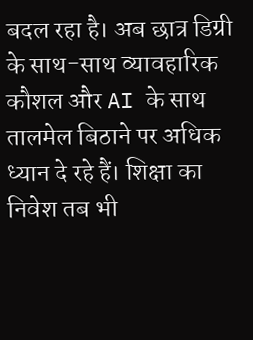बदल रहा है। अब छात्र डिग्री के साथ-साथ व्यावहारिक कौशल और AI के साथ तालमेल बिठाने पर अधिक ध्यान दे रहे हैं। शिक्षा का निवेश तब भी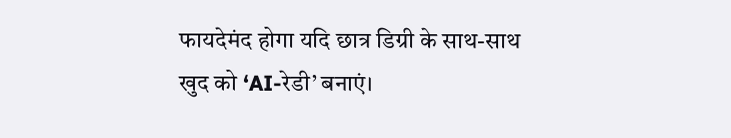फायदेमंद होगा यदि छात्र डिग्री के साथ-साथ खुद को ‘AI-रेडी’ बनाएं।